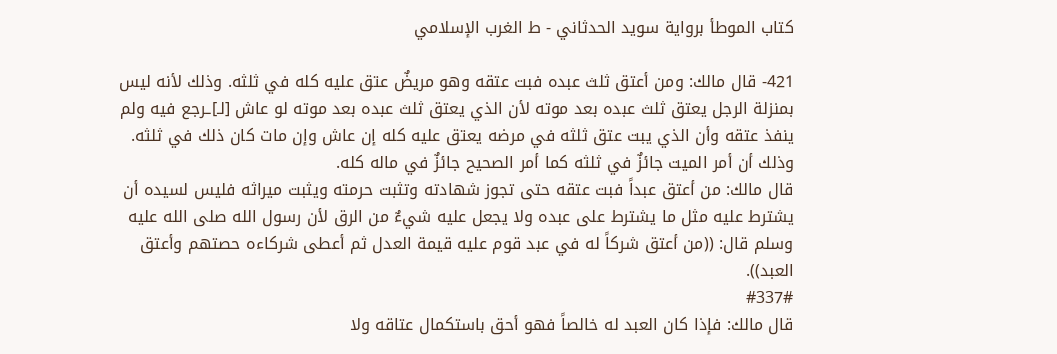كتاب الموطأ برواية سويد الحدثاني - ط الغرب الإسلامي

421- قال مالك: ومن أعتق ثلث عبده فبت عتقه وهو مريضٌ عتق عليه كله في ثلثه. وذلك لأنه ليس بمنزلة الرجل يعتق ثلث عبده بعد موته لأن الذي يعتق ثلث عبده بعد موته لو عاش [لـ]ـرجع فيه ولم ينفذ عتقه وأن الذي يبت عتق ثلثه في مرضه يعتق عليه كله إن عاش وإن مات كان ذلك في ثلثه. وذلك أن أمر الميت جائزٌ في ثلثه كما أمر الصحيح جائزٌ في ماله كله.
قال مالك: من أعتق عبداً فبت عتقه حتى تجوز شهادته وتثبت حرمته ويثبت ميراثه فليس لسيده أن يشترط عليه مثل ما يشترط على عبده ولا يجعل عليه شيءٌ من الرق لأن رسول الله صلى الله عليه وسلم قال: ((من أعتق شركاً له في عبد قوم عليه قيمة العدل ثم أعطى شركاءه حصتهم وأعتق العبد)).
#337#
قال مالك: فإذا كان العبد له خالصاً فهو أحق باستكمال عتاقه ولا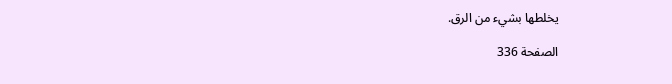يخلطها بشيء من الرق.

الصفحة 336